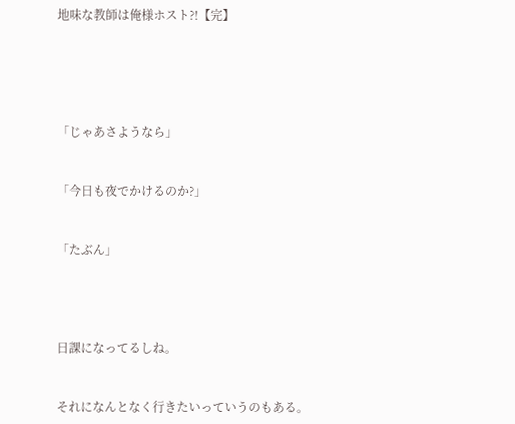地味な教師は俺様ホスト?!【完】





「じゃあさようなら」


「今日も夜でかけるのか?」


「たぶん」




日課になってるしね。


それになんとなく行きたいっていうのもある。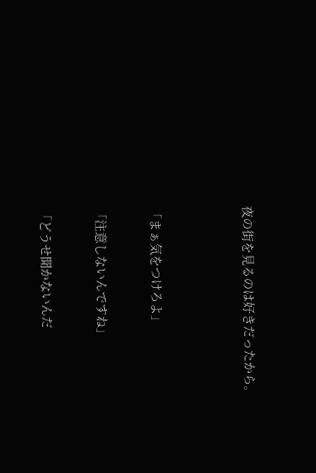夜の街を見るのは好きだったから。




「まぁ気をつけろよ」


「注意しないんですね」


「どうせ聞かないんだ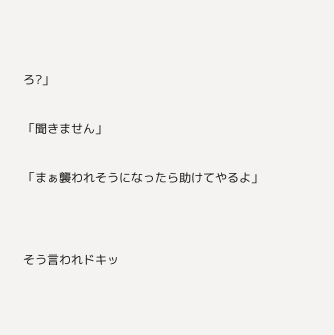ろ?」


「聞きません」


「まぁ襲われそうになったら助けてやるよ」




そう言われドキッ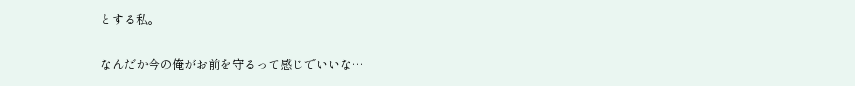とする私。


なんだか今の俺がお前を守るって感じでいいな…